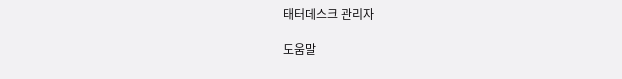태터데스크 관리자

도움말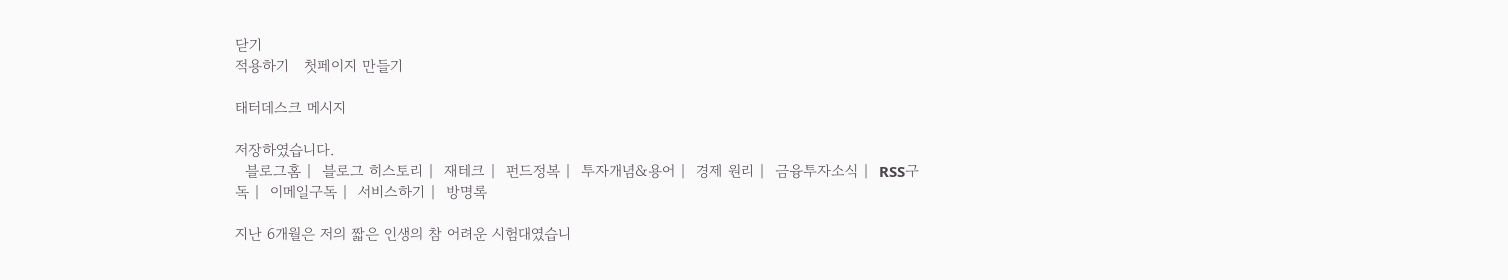닫기
적용하기   첫페이지 만들기

태터데스크 메시지

저장하였습니다.
  블로그홈 |  블로그 히스토리 |  재테크 |  펀드정복 |  투자개념&용어 |  경제 원리 |  금융투자소식 |  RSS구독 |  이메일구독 |  서비스하기 |  방명록

지난 6개월은 저의 짧은 인생의 참 어려운 시험대였습니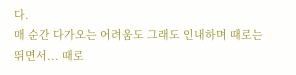다.
매 순간 다가오는 어려움도 그래도 인내하며 때로는 뛰면서... 때로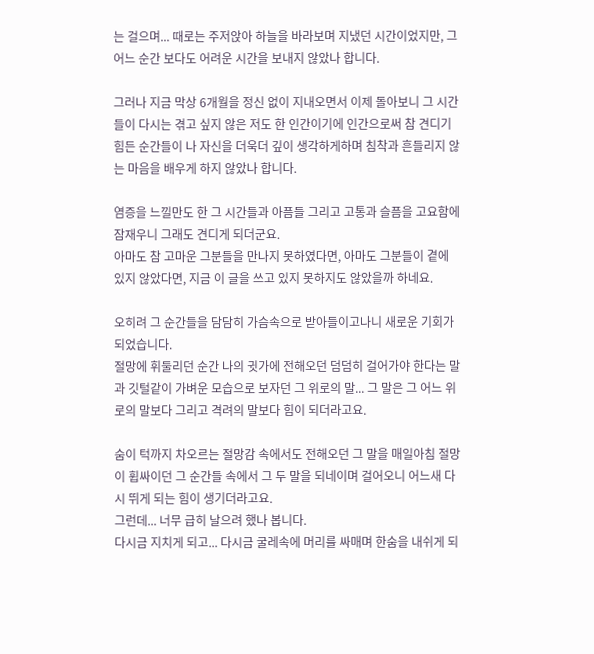는 걸으며... 때로는 주저앉아 하늘을 바라보며 지냈던 시간이었지만, 그 어느 순간 보다도 어려운 시간을 보내지 않았나 합니다.

그러나 지금 막상 6개월을 정신 없이 지내오면서 이제 돌아보니 그 시간들이 다시는 겪고 싶지 않은 저도 한 인간이기에 인간으로써 참 견디기 힘든 순간들이 나 자신을 더욱더 깊이 생각하게하며 침착과 흔들리지 않는 마음을 배우게 하지 않았나 합니다.

염증을 느낄만도 한 그 시간들과 아픔들 그리고 고통과 슬픔을 고요함에 잠재우니 그래도 견디게 되더군요.
아마도 참 고마운 그분들을 만나지 못하였다면, 아마도 그분들이 곁에 있지 않았다면, 지금 이 글을 쓰고 있지 못하지도 않았을까 하네요.

오히려 그 순간들을 담담히 가슴속으로 받아들이고나니 새로운 기회가 되었습니다.
절망에 휘둘리던 순간 나의 귓가에 전해오던 덤덤히 걸어가야 한다는 말과 깃털같이 가벼운 모습으로 보자던 그 위로의 말... 그 말은 그 어느 위로의 말보다 그리고 격려의 말보다 힘이 되더라고요.

숨이 턱까지 차오르는 절망감 속에서도 전해오던 그 말을 매일아침 절망이 휩싸이던 그 순간들 속에서 그 두 말을 되네이며 걸어오니 어느새 다시 뛰게 되는 힘이 생기더라고요.
그런데... 너무 급히 날으려 했나 봅니다.
다시금 지치게 되고... 다시금 굴레속에 머리를 싸매며 한숨을 내쉬게 되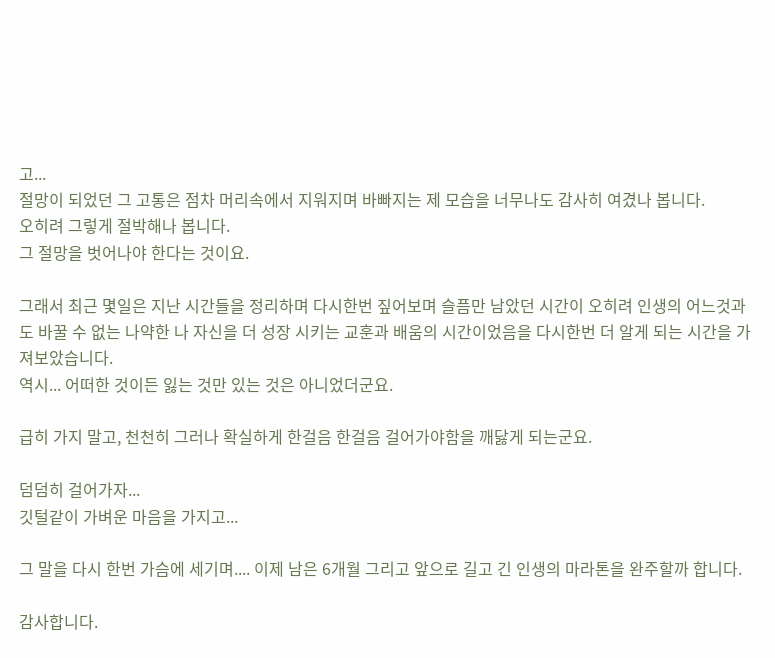고...
절망이 되었던 그 고통은 점차 머리속에서 지워지며 바빠지는 제 모습을 너무나도 감사히 여겼나 봅니다.
오히려 그렇게 절박해나 봅니다.
그 절망을 벗어나야 한다는 것이요.

그래서 최근 몇일은 지난 시간들을 정리하며 다시한번 짚어보며 슬픔만 남았던 시간이 오히려 인생의 어느것과도 바꿀 수 없는 나약한 나 자신을 더 성장 시키는 교훈과 배움의 시간이었음을 다시한번 더 알게 되는 시간을 가져보았습니다.
역시... 어떠한 것이든 잃는 것만 있는 것은 아니었더군요.

급히 가지 말고, 천천히 그러나 확실하게 한걸음 한걸음 걸어가야함을 깨닳게 되는군요.

덤덤히 걸어가자...
깃털같이 가벼운 마음을 가지고...

그 말을 다시 한번 가슴에 세기며.... 이제 남은 6개월 그리고 앞으로 길고 긴 인생의 마라톤을 완주할까 합니다.

감사합니다.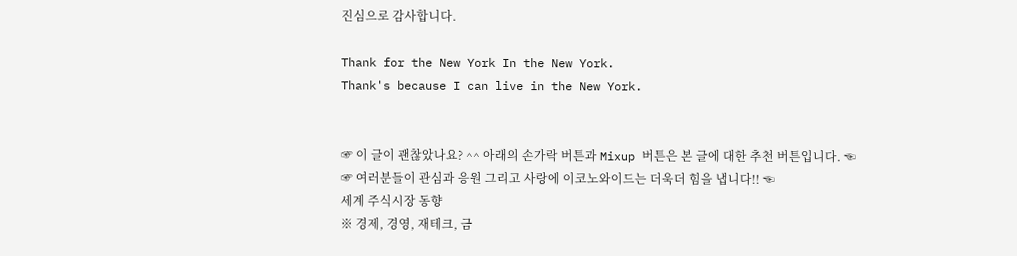진심으로 감사합니다.

Thank for the New York In the New York.
Thank's because I can live in the New York.


☞ 이 글이 괜찮았나요? ^^ 아래의 손가락 버튼과 Mixup 버튼은 본 글에 대한 추천 버튼입니다. ☜
☞ 여러분들이 관심과 응원 그리고 사랑에 이코노와이드는 더욱더 힘을 냅니다!! ☜
세계 주식시장 동향
※ 경제, 경영, 재테크, 금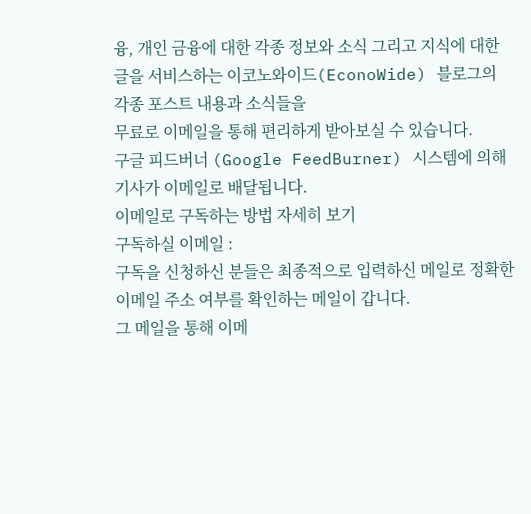융, 개인 금융에 대한 각종 정보와 소식 그리고 지식에 대한
글을 서비스하는 이코노와이드(EconoWide) 블로그의 각종 포스트 내용과 소식들을
무료로 이메일을 통해 편리하게 받아보실 수 있습니다.
구글 피드버너 (Google FeedBurner) 시스템에 의해 기사가 이메일로 배달됩니다.
이메일로 구독하는 방법 자세히 보기
구독하실 이메일 :
구독을 신청하신 분들은 최종적으로 입력하신 메일로 정확한 이메일 주소 여부를 확인하는 메일이 갑니다.
그 메일을 통해 이메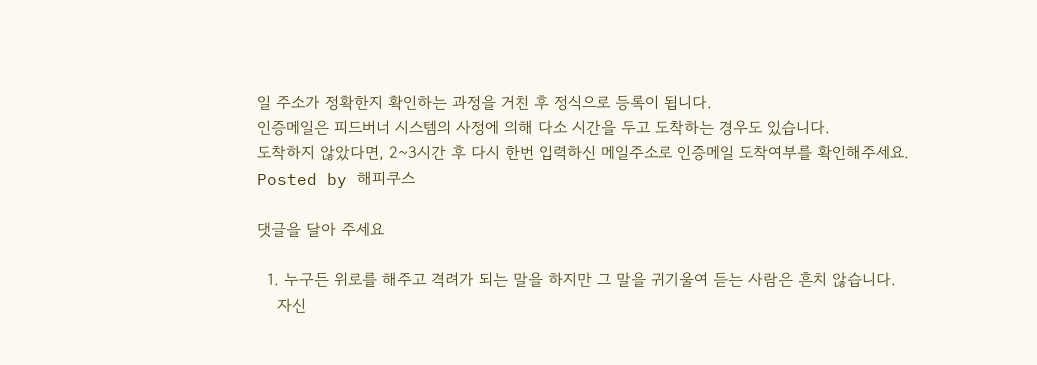일 주소가 정확한지 확인하는 과정을 거친 후 정식으로 등록이 됩니다.
인증메일은 피드버너 시스템의 사정에 의해 다소 시간을 두고 도착하는 경우도 있습니다.
도착하지 않았다면, 2~3시간 후 다시 한번 입력하신 메일주소로 인증메일 도착여부를 확인해주세요.
Posted by 해피쿠스

댓글을 달아 주세요

  1. 누구든 위로를 해주고 격려가 되는 말을 하지만 그 말을 귀기울여 듣는 사람은 흔치 않습니다.
    자신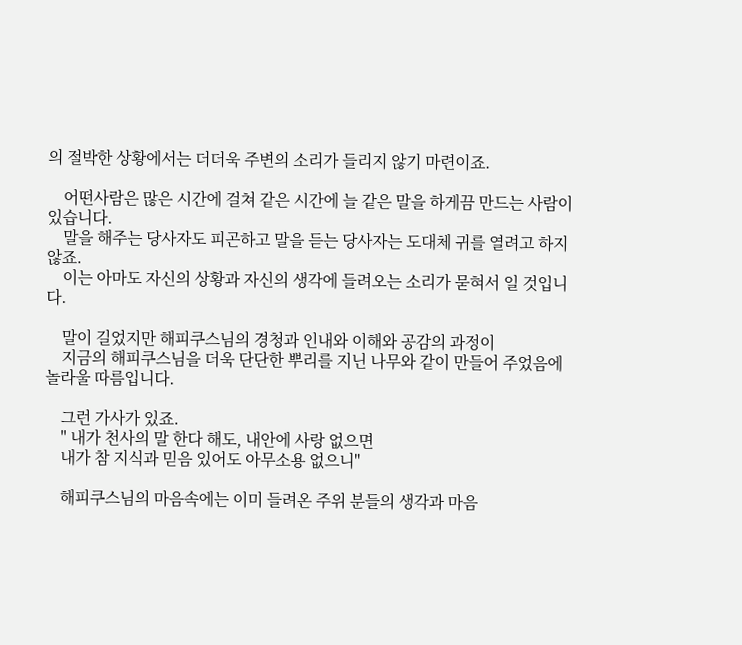의 절박한 상황에서는 더더욱 주변의 소리가 들리지 않기 마련이죠.

    어떤사람은 많은 시간에 걸쳐 같은 시간에 늘 같은 말을 하게끔 만드는 사람이 있습니다.
    말을 해주는 당사자도 피곤하고 말을 듣는 당사자는 도대체 귀를 열려고 하지 않죠.
    이는 아마도 자신의 상황과 자신의 생각에 들려오는 소리가 묻혀서 일 것입니다.

    말이 길었지만 해피쿠스님의 경청과 인내와 이해와 공감의 과정이
    지금의 해피쿠스님을 더욱 단단한 뿌리를 지닌 나무와 같이 만들어 주었음에 놀라울 따름입니다.

    그런 가사가 있죠.
    " 내가 천사의 말 한다 해도, 내안에 사랑 없으면
    내가 참 지식과 믿음 있어도 아무소용 없으니"

    해피쿠스님의 마음속에는 이미 들려온 주위 분들의 생각과 마음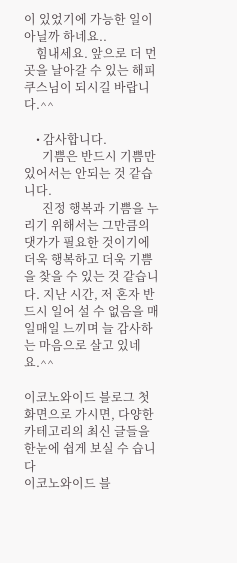이 있었기에 가능한 일이 아닐까 하네요..
    힘내세요. 앞으로 더 먼 곳을 날아갈 수 있는 해피쿠스님이 되시길 바랍니다.^^

    • 감사합니다.
      기쁨은 반드시 기쁨만 있어서는 안되는 것 같습니다.
      진정 행복과 기쁨을 누리기 위해서는 그만큼의 댓가가 필요한 것이기에 더욱 행복하고 더욱 기쁨을 찾을 수 있는 것 같습니다. 지난 시간, 저 혼자 반드시 일어 설 수 없음을 매일매일 느끼며 늘 감사하는 마음으로 살고 있네요.^^

이코노와이드 블로그 첫 화면으로 가시면, 다양한 카테고리의 최신 글들을 한눈에 쉽게 보실 수 습니다
이코노와이드 블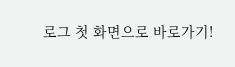로그 첫 화면으로 바로가기!